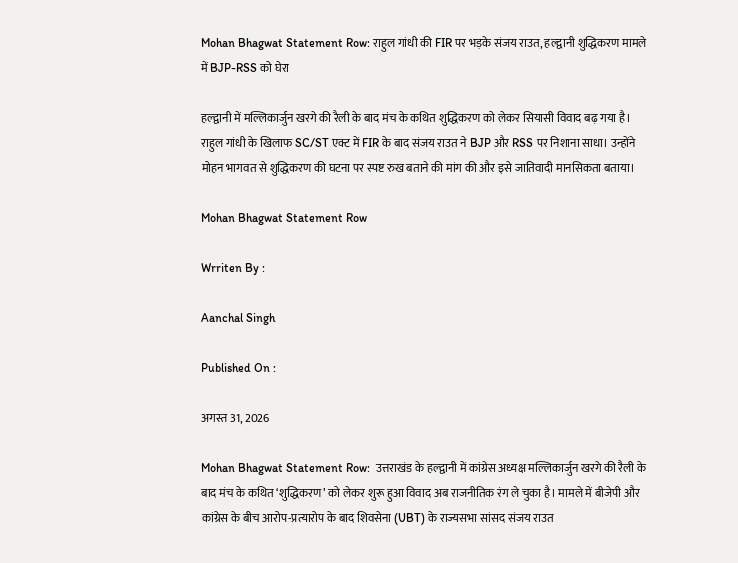Mohan Bhagwat Statement Row: राहुल गांधी की FIR पर भड़के संजय राउत, हल्द्वानी शुद्धिकरण मामले में BJP-RSS को घेरा

हल्द्वानी में मल्लिकार्जुन खरगे की रैली के बाद मंच के कथित शुद्धिकरण को लेकर सियासी विवाद बढ़ गया है। राहुल गांधी के खिलाफ SC/ST एक्ट में FIR के बाद संजय राउत ने BJP और RSS पर निशाना साधा। उन्होंने मोहन भागवत से शुद्धिकरण की घटना पर स्पष्ट रुख बताने की मांग की और इसे जातिवादी मानसिकता बताया।

Mohan Bhagwat Statement Row

Wrriten By :

Aanchal Singh

Published On :

अगस्त 31, 2026

Mohan Bhagwat Statement Row:  उत्तराखंड के हल्द्वानी में कांग्रेस अध्यक्ष मल्लिकार्जुन खरगे की रैली के बाद मंच के कथित ‘शुद्धिकरण’ को लेकर शुरू हुआ विवाद अब राजनीतिक रंग ले चुका है। मामले में बीजेपी और कांग्रेस के बीच आरोप-प्रत्यारोप के बाद शिवसेना (UBT) के राज्यसभा सांसद संजय राउत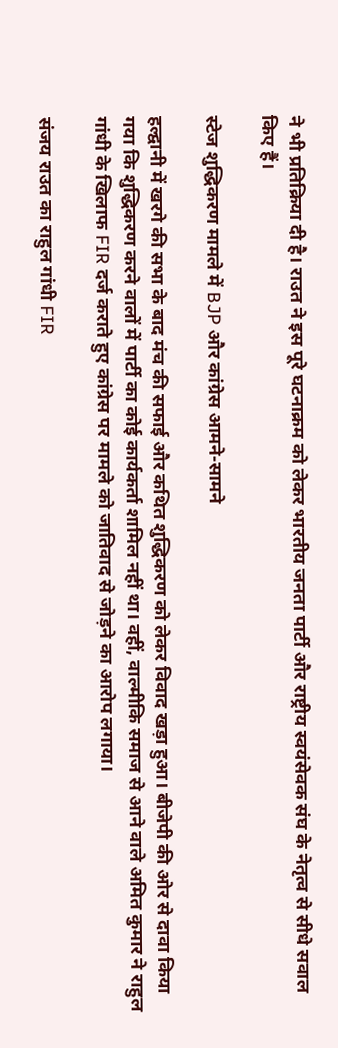ने भी प्रतिक्रिया दी है। राउत ने इस पूरे घटनाक्रम को लेकर भारतीय जनता पार्टी और राष्ट्रीय स्वयंसेवक संघ के नेतृत्व से सीधे सवाल किए हैं।

स्टेज शुद्धिकरण मामले में BJP और कांग्रेस आमने-सामने

हल्द्वानी में खरगे की सभा के बाद मंच की सफाई और कथित शुद्धिकरण को लेकर विवाद खड़ा हुआ। बीजेपी की ओर से दावा किया गया कि शुद्धिकरण करने वालों में पार्टी का कोई कार्यकर्ता शामिल नहीं था। वहीं, वाल्मीकि समाज से आने वाले अमित कुमार ने राहुल गांधी के खिलाफ FIR दर्ज कराते हुए कांग्रेस पर मामले को जातिवाद से जोड़ने का आरोप लगाया।

संजय राउत का राहुल गांधी FIR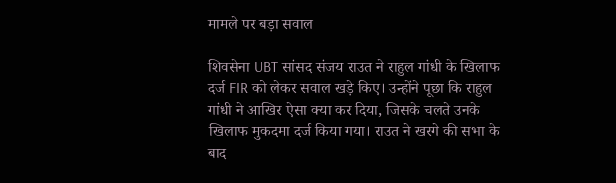मामले पर बड़ा सवाल

शिवसेना UBT सांसद संजय राउत ने राहुल गांधी के खिलाफ दर्ज FIR को लेकर सवाल खड़े किए। उन्होंने पूछा कि राहुल गांधी ने आखिर ऐसा क्या कर दिया, जिसके चलते उनके खिलाफ मुकदमा दर्ज किया गया। राउत ने खरगे की सभा के बाद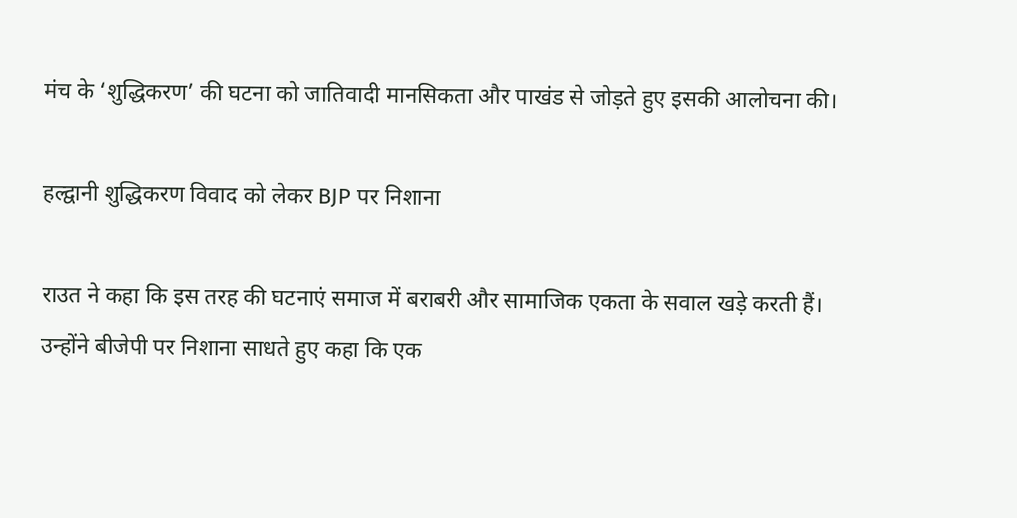मंच के ‘शुद्धिकरण’ की घटना को जातिवादी मानसिकता और पाखंड से जोड़ते हुए इसकी आलोचना की।

हल्द्वानी शुद्धिकरण विवाद को लेकर BJP पर निशाना

राउत ने कहा कि इस तरह की घटनाएं समाज में बराबरी और सामाजिक एकता के सवाल खड़े करती हैं। उन्होंने बीजेपी पर निशाना साधते हुए कहा कि एक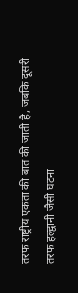तरफ राष्ट्रीय एकता की बात की जाती है, जबकि दूसरी तरफ हल्द्वानी जैसी घटना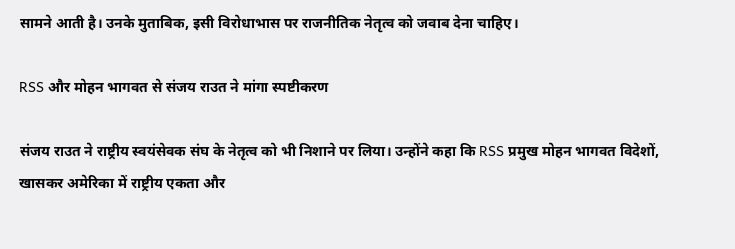सामने आती है। उनके मुताबिक, इसी विरोधाभास पर राजनीतिक नेतृत्व को जवाब देना चाहिए।

RSS और मोहन भागवत से संजय राउत ने मांगा स्पष्टीकरण

संजय राउत ने राष्ट्रीय स्वयंसेवक संघ के नेतृत्व को भी निशाने पर लिया। उन्होंने कहा कि RSS प्रमुख मोहन भागवत विदेशों, खासकर अमेरिका में राष्ट्रीय एकता और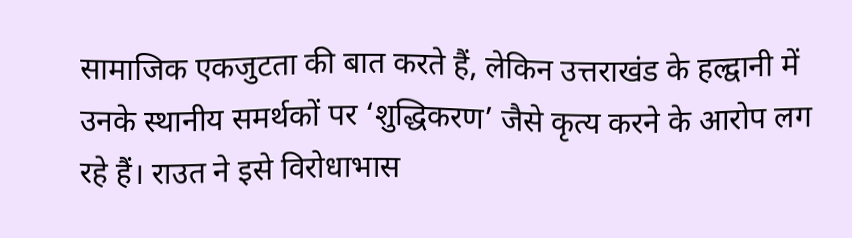सामाजिक एकजुटता की बात करते हैं, लेकिन उत्तराखंड के हल्द्वानी में उनके स्थानीय समर्थकों पर ‘शुद्धिकरण’ जैसे कृत्य करने के आरोप लग रहे हैं। राउत ने इसे विरोधाभास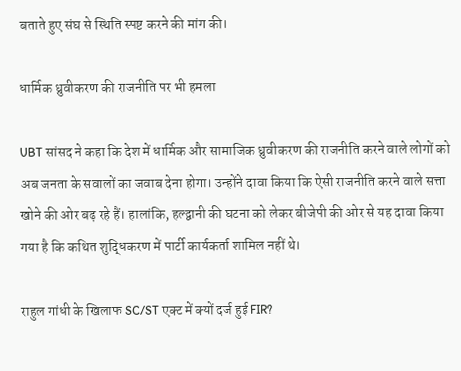बताते हुए संघ से स्थिति स्पष्ट करने की मांग की।

धार्मिक ध्रुवीकरण की राजनीति पर भी हमला

UBT सांसद ने कहा कि देश में धार्मिक और सामाजिक ध्रुवीकरण की राजनीति करने वाले लोगों को अब जनता के सवालों का जवाब देना होगा। उन्होंने दावा किया कि ऐसी राजनीति करने वाले सत्ता खोने की ओर बढ़ रहे हैं। हालांकि, हल्द्वानी की घटना को लेकर बीजेपी की ओर से यह दावा किया गया है कि कथित शुद्धिकरण में पार्टी कार्यकर्ता शामिल नहीं थे।

राहुल गांधी के खिलाफ SC/ST एक्ट में क्यों दर्ज हुई FIR?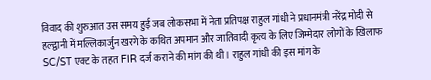विवाद की शुरुआत उस समय हुई जब लोकसभा में नेता प्रतिपक्ष राहुल गांधी ने प्रधानमंत्री नरेंद्र मोदी से हल्द्वानी में मल्लिकार्जुन खरगे के कथित अपमान और जातिवादी कृत्य के लिए जिम्मेदार लोगों के खिलाफ SC/ST एक्ट के तहत FIR दर्ज कराने की मांग की थी। राहुल गांधी की इस मांग के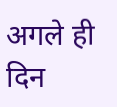अगले ही दिन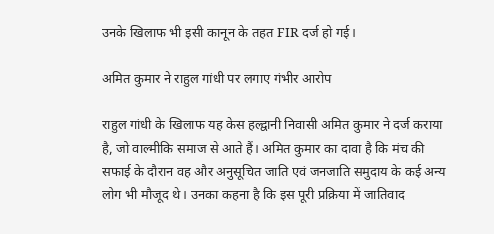उनके खिलाफ भी इसी कानून के तहत FIR दर्ज हो गई।

अमित कुमार ने राहुल गांधी पर लगाए गंभीर आरोप

राहुल गांधी के खिलाफ यह केस हल्द्वानी निवासी अमित कुमार ने दर्ज कराया है, जो वाल्मीकि समाज से आते हैं। अमित कुमार का दावा है कि मंच की सफाई के दौरान वह और अनुसूचित जाति एवं जनजाति समुदाय के कई अन्य लोग भी मौजूद थे। उनका कहना है कि इस पूरी प्रक्रिया में जातिवाद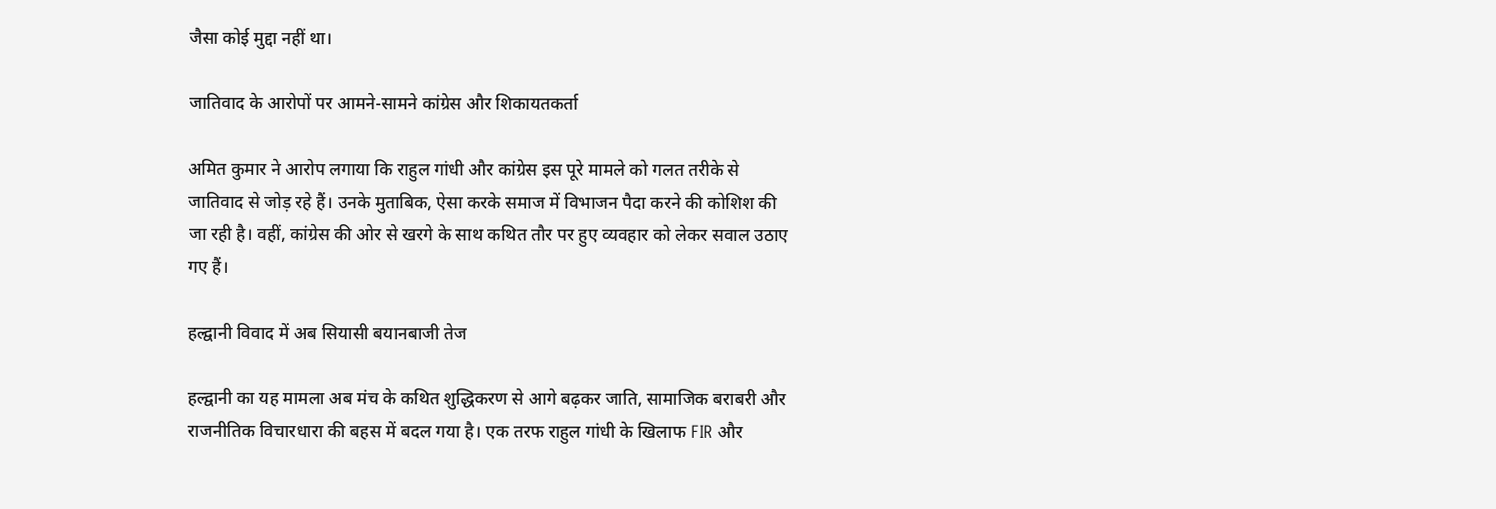जैसा कोई मुद्दा नहीं था।

जातिवाद के आरोपों पर आमने-सामने कांग्रेस और शिकायतकर्ता

अमित कुमार ने आरोप लगाया कि राहुल गांधी और कांग्रेस इस पूरे मामले को गलत तरीके से जातिवाद से जोड़ रहे हैं। उनके मुताबिक, ऐसा करके समाज में विभाजन पैदा करने की कोशिश की जा रही है। वहीं, कांग्रेस की ओर से खरगे के साथ कथित तौर पर हुए व्यवहार को लेकर सवाल उठाए गए हैं।

हल्द्वानी विवाद में अब सियासी बयानबाजी तेज

हल्द्वानी का यह मामला अब मंच के कथित शुद्धिकरण से आगे बढ़कर जाति, सामाजिक बराबरी और राजनीतिक विचारधारा की बहस में बदल गया है। एक तरफ राहुल गांधी के खिलाफ FIR और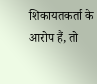शिकायतकर्ता के आरोप हैं, तो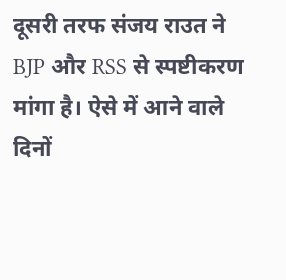दूसरी तरफ संजय राउत ने BJP और RSS से स्पष्टीकरण मांगा है। ऐसे में आने वाले दिनों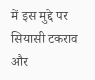में इस मुद्दे पर सियासी टकराव और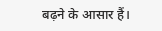बढ़ने के आसार हैं।